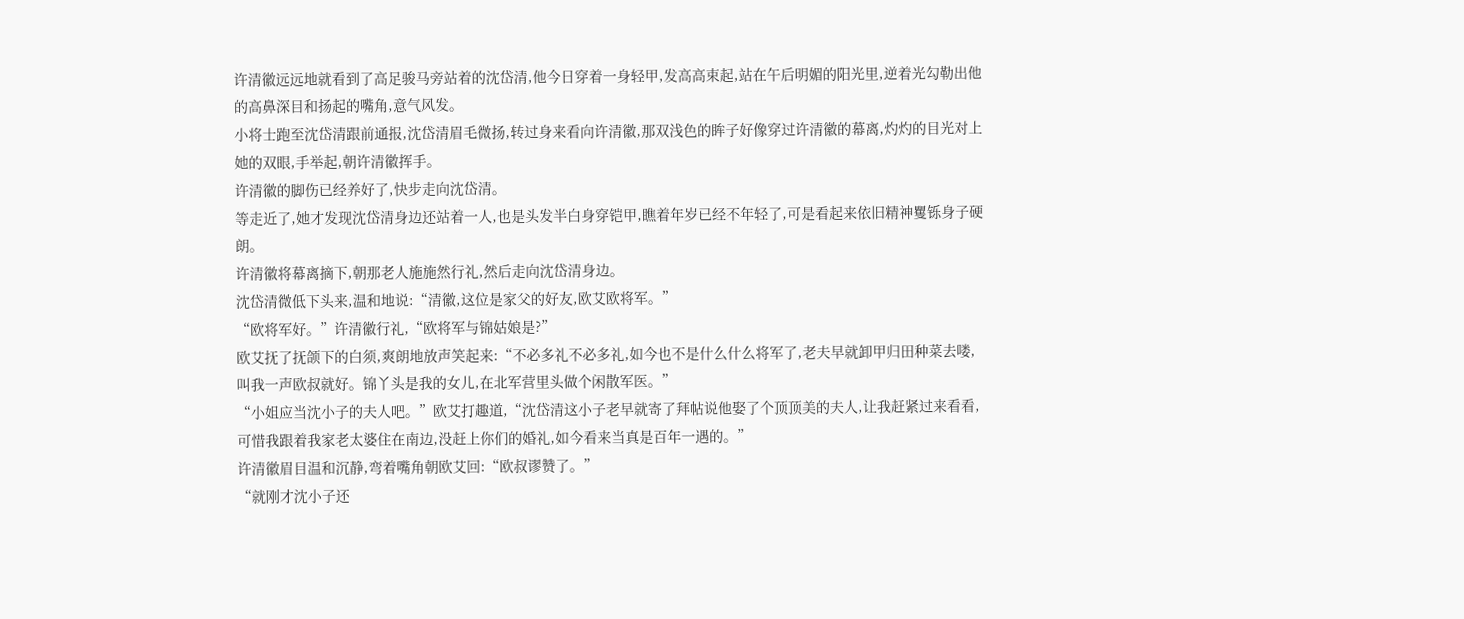许清徽远远地就看到了高足骏马旁站着的沈岱清,他今日穿着一身轻甲,发高高束起,站在午后明媚的阳光里,逆着光勾勒出他的高鼻深目和扬起的嘴角,意气风发。
小将士跑至沈岱清跟前通报,沈岱清眉毛微扬,转过身来看向许清徽,那双浅色的眸子好像穿过许清徽的幕离,灼灼的目光对上她的双眼,手举起,朝许清徽挥手。
许清徽的脚伤已经养好了,快步走向沈岱清。
等走近了,她才发现沈岱清身边还站着一人,也是头发半白身穿铠甲,瞧着年岁已经不年轻了,可是看起来依旧精神矍铄身子硬朗。
许清徽将幕离摘下,朝那老人施施然行礼,然后走向沈岱清身边。
沈岱清微低下头来,温和地说:“清徽,这位是家父的好友,欧艾欧将军。”
“欧将军好。”许清徽行礼,“欧将军与锦姑娘是?”
欧艾抚了抚颌下的白须,爽朗地放声笑起来:“不必多礼不必多礼,如今也不是什么什么将军了,老夫早就卸甲归田种菜去喽,叫我一声欧叔就好。锦丫头是我的女儿,在北军营里头做个闲散军医。”
“小姐应当沈小子的夫人吧。”欧艾打趣道,“沈岱清这小子老早就寄了拜帖说他娶了个顶顶美的夫人,让我赶紧过来看看,可惜我跟着我家老太婆住在南边,没赶上你们的婚礼,如今看来当真是百年一遇的。”
许清徽眉目温和沉静,弯着嘴角朝欧艾回:“欧叔谬赞了。”
“就刚才沈小子还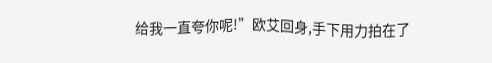给我一直夸你呢!”欧艾回身,手下用力拍在了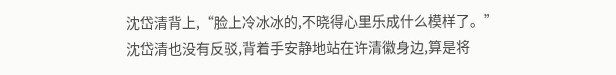沈岱清背上,“脸上冷冰冰的,不晓得心里乐成什么模样了。”
沈岱清也没有反驳,背着手安静地站在许清徽身边,算是将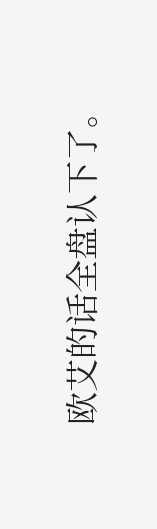欧艾的话全盘认下了。